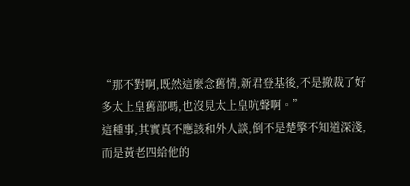“那不對啊,既然這麼念舊情,新君登基後,不是撤裁了好多太上皇舊部嗎,也沒見太上皇吭聲啊。”
這種事,其實真不應該和外人談,倒不是楚擎不知道深淺,而是黃老四給他的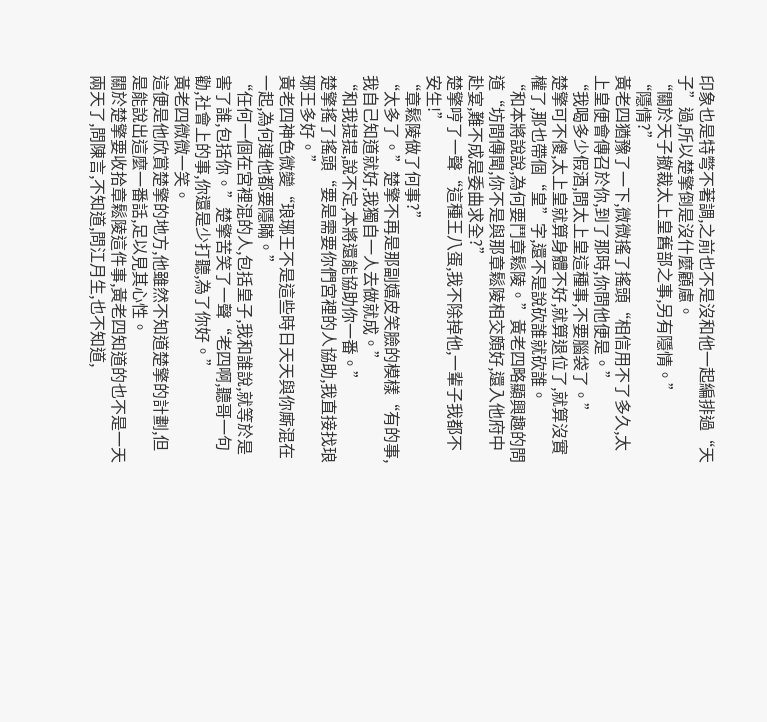印象也是特彆不著調,之前也不是沒和他一起編排過“天子”過,所以楚擎倒是沒什麼顧慮。
“關於天子撤裁太上皇舊部之事,另有隱情。”
“隱情?”
黃老四猶豫了一下,微微搖了搖頭“相信用不了多久,太上皇便會傳召於你,到了那時,你問他便是。”
“我喝多少假酒,問太上皇這種事,不要腦袋了。”
楚擎可不傻,太上皇就算身體不好,就算退位了,就算沒實權了,那也帶個“皇”字,還不是說砍誰就砍誰。
“和本將說說,為何要鬥章鬆陵。”黃老四略顯興趣的問道“坊間傳聞,你不是與那章鬆陵相交頗好,還入他府中赴宴,難不成是委曲求全?”
楚擎哼了一聲“這種王八蛋,我不除掉他,一輩子我都不安生!”
“章鬆陵做了何事?”
“太多了。”楚擎不再是那副嬉皮笑臉的模樣“有的事,我自己知道就好,我獨自一人去做就成。”
“和我提提,說不定,本將還能協助你一番。”
楚擎搖了搖頭“要是需要你們宮裡的人協助,我直接找琅琊王多好。”
黃老四神色微變“琅琊王不是這些時日天天與你廝混在一起,為何連他都要隱瞞。”
“任何一個在宮裡混的人,包括皇子,我和誰說,就等於是害了誰,包括你。”楚擎苦笑了一聲“老四啊,聽哥一句勸,社會上的事,你還是少打聽,為了你好。”
黃老四微微一笑。
這便是他欣賞楚擎的地方,他雖然不知道楚擎的計劃,但是能說出這麼一番話,足以見其心性。
關於楚擎要收拾章鬆陵這件事,黃老四知道的也不是一天兩天了,問陳言,不知道,問江月生,也不知道,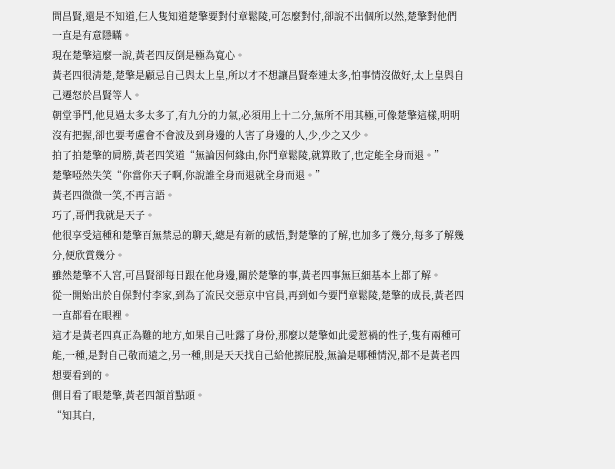問昌賢,還是不知道,仨人隻知道楚擎要對付章鬆陵,可怎麼對付,卻說不出個所以然,楚擎對他們一直是有意隱瞞。
現在楚擎這麼一說,黃老四反倒是極為寬心。
黃老四很清楚,楚擎是顧忌自己與太上皇,所以才不想讓昌賢牽連太多,怕事情沒做好,太上皇與自己遷怒於昌賢等人。
朝堂爭鬥,他見過太多太多了,有九分的力氣,必須用上十二分,無所不用其極,可像楚擎這樣,明明沒有把握,卻也要考慮會不會波及到身邊的人害了身邊的人,少,少之又少。
拍了拍楚擎的肩膀,黃老四笑道“無論因何緣由,你鬥章鬆陵,就算敗了,也定能全身而退。”
楚擎啞然失笑“你當你天子啊,你說誰全身而退就全身而退。”
黃老四微微一笑,不再言語。
巧了,哥們我就是天子。
他很享受這種和楚擎百無禁忌的聊天,總是有新的感悟,對楚擎的了解,也加多了幾分,每多了解幾分,便欣賞幾分。
雖然楚擎不入宮,可昌賢卻每日跟在他身邊,關於楚擎的事,黃老四事無巨細基本上都了解。
從一開始出於自保對付李家,到為了流民交惡京中官員,再到如今要鬥章鬆陵,楚擎的成長,黃老四一直都看在眼裡。
這才是黃老四真正為難的地方,如果自己吐露了身份,那麼以楚擎如此愛惹禍的性子,隻有兩種可能,一種,是對自己敬而遠之,另一種,則是天天找自己給他擦屁股,無論是哪種情況,都不是黃老四想要看到的。
側目看了眼楚擎,黃老四頷首點頭。
“知其白,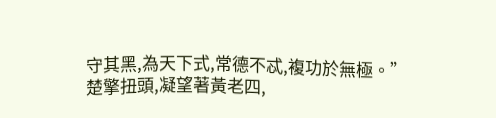守其黑,為天下式,常德不忒,複功於無極。”
楚擎扭頭,凝望著黃老四,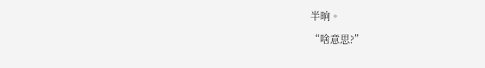半晌。
“啥意思?”